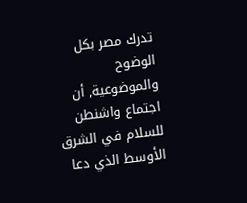تدرك مصر بكل الوضوح والموضوعية, أن اجتماع واشنطن للسلام في الشرق الأوسط الذي دعا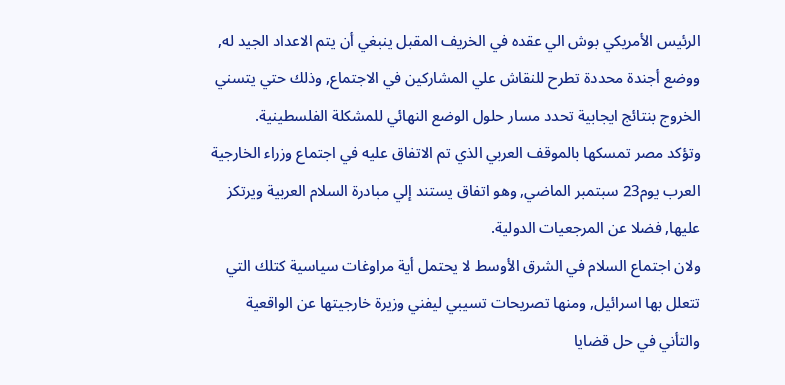الرئيس الأمريكي بوش الي عقده في الخريف المقبل ينبغي أن يتم الاعداد الجيد له, ووضع أجندة محددة تطرح للنقاش علي المشاركين في الاجتماع, وذلك حتي يتسني الخروج بنتائج ايجابية تحدد مسار حلول الوضع النهائي للمشكلة الفلسطينية.
وتؤكد مصر تمسكها بالموقف العربي الذي تم الاتفاق عليه في اجتماع وزراء الخارجية العرب يوم23 سبتمبر الماضي, وهو اتفاق يستند إلي مبادرة السلام العربية ويرتكز عليها, فضلا عن المرجعيات الدولية.
ولان اجتماع السلام في الشرق الأوسط لا يحتمل أية مراوغات سياسية كتلك التي تتعلل بها اسرائيل, ومنها تصريحات تسيبي ليفني وزيرة خارجيتها عن الواقعية والتأني في حل قضايا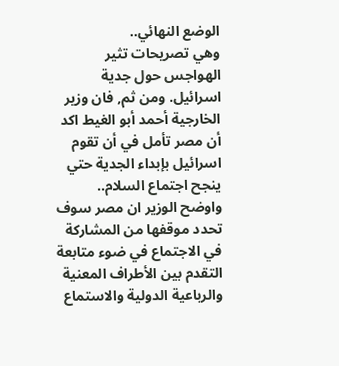الوضع النهائي..
وهي تصريحات تثير الهواجس حول جدية اسرائيل. ومن ثم, فان وزير الخارجية أحمد أبو الغيط اكد أن مصر تأمل في أن تقوم اسرائيل بإبداء الجدية حتي ينجح اجتماع السلام.. واوضح الوزير ان مصر سوف تحدد موقفها من المشاركة في الاجتماع في ضوء متابعة التقدم بين الأطراف المعنية والرباعية الدولية والاستماع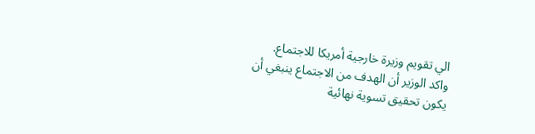الي تقويم وزيرة خارجية أمريكا للاجتماع.
واكد الوزير أن الهدف من الاجتماع ينبغي أن يكون تحقيق تسوية نهائية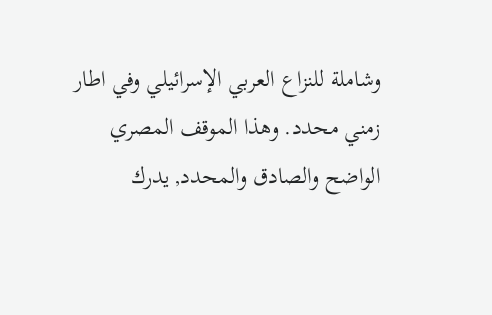وشاملة للنزاع العربي الإسرائيلي وفي اطار زمني محدد. وهذا الموقف المصري الواضح والصادق والمحدد, يدرك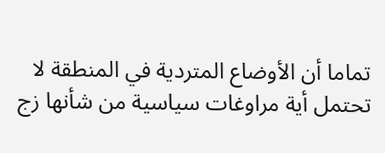تماما أن الأوضاع المتردية في المنطقة لا تحتمل أية مراوغات سياسية من شأنها زج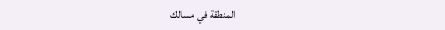المنطقة في مسالك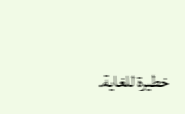خطيرة للغاية.